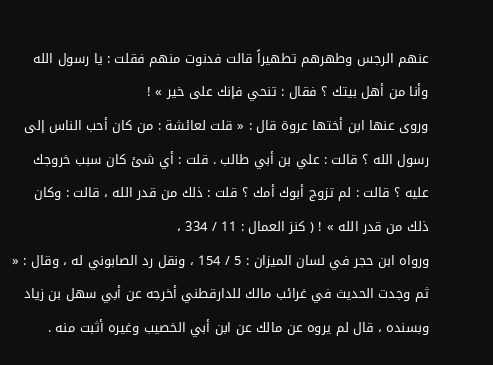عنهم الرجس وطهرهم تطهيراً قالت فدنوت منهم فقلت : يا رسول الله وأنا من أهل بيتك ؟ فقال : تنحي فإنك على خير » !
وروى عنها ابن أختها عروة قال : « قلت لعائشة : من كان أحب الناس إلى رسول الله ؟ قالت : علي بن أبي طالب . قلت : أي شئ كان سبب خروجك عليه ؟ قالت : لم تزوج أبوك أمك ؟ قلت : ذلك من قدر الله ، قالت : وكان ذلك من قدر الله » ! ( كنز العمال : 11 / 334 ،
ورواه ابن حجر في لسان الميزان : 5 / 154 ، ونقل رد الصابوني له ، وقال : « ثم وجدت الحديث في غرائب مالك للدارقطني أخرجه عن أبي سهل بن زياد وبسنده ، قال لم يروه عن مالك عن ابن أبي الخصيب وغيره أثبت منه .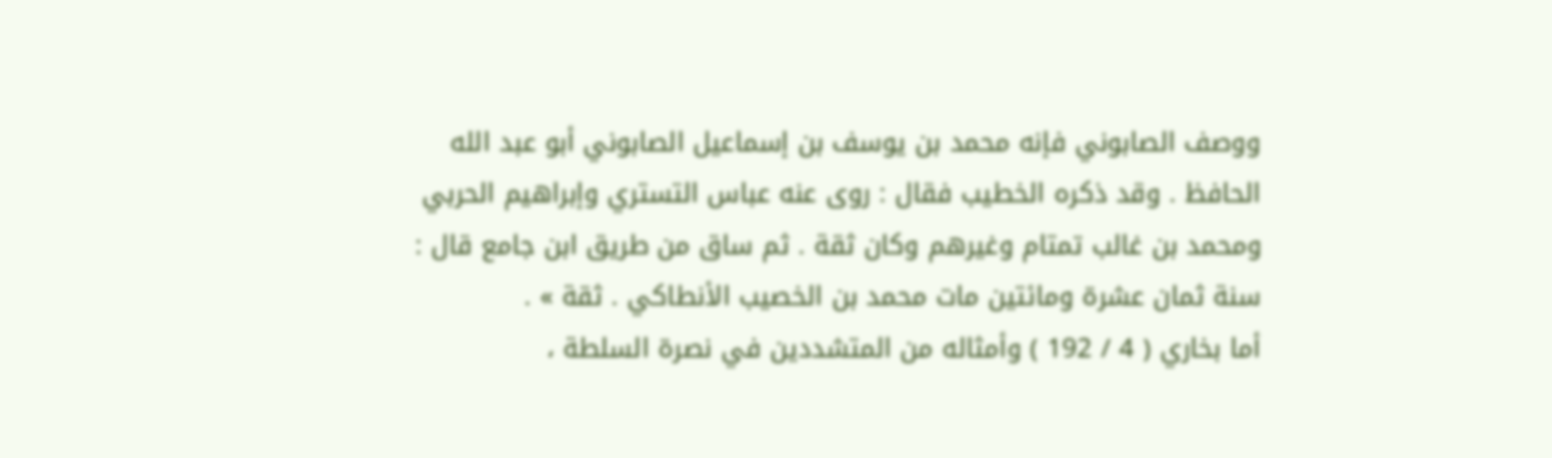ووصف الصابوني فإنه محمد بن يوسف بن إسماعيل الصابوني أبو عبد الله الحافظ . وقد ذكره الخطيب فقال : روى عنه عباس التستري وإبراهيم الحربي ومحمد بن غالب تمتام وغيرهم وكان ثقة . ثم ساق من طريق ابن جامع قال : سنة ثمان عشرة ومائتين مات محمد بن الخصيب الأنطاكي . ثقة » .
أما بخاري ( 4 / 192 ) وأمثاله من المتشددين في نصرة السلطة ،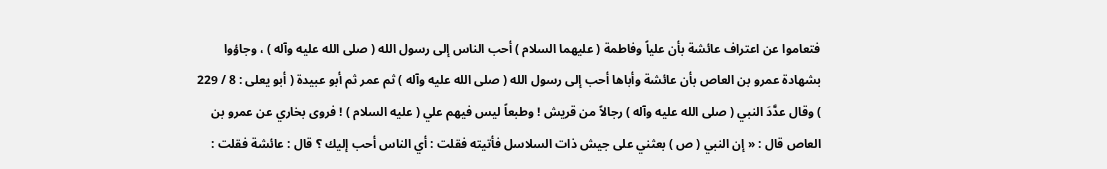فتعاموا عن اعتراف عائشة بأن علياً وفاطمة ( عليهما السلام ) أحب الناس إلى رسول الله ( صلى الله عليه وآله ) ، وجاؤوا بشهادة عمرو بن العاص بأن عائشة وأباها أحب إلى رسول الله ( صلى الله عليه وآله ) ثم عمر ثم أبو عبيدة ( أبو يعلى : 8 / 229 ) وقال عدَّدَ النبي ( صلى الله عليه وآله ) رجالاً من قريش ! وطبعاً ليس فيهم علي ( عليه السلام ) ! فروى بخاري عن عمرو بن العاص قال : « إن النبي ( ص ) بعثني على جيش ذات السلاسل فأتيته فقلت : أي الناس أحب إليك ؟ قال : عائشة فقلت :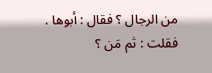من الرجال ؟ فقال : أبوها . فقلت : ثم مَن ؟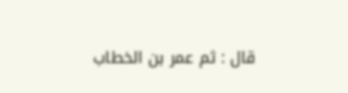قال : ثم عمر بن الخطاب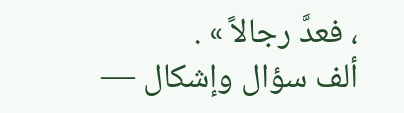، فعدَّ رجالاً » .
ألف سؤال وإشكال —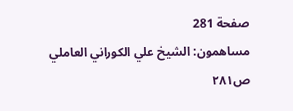صفحة 281
مساهمون: الشيخ علي الكوراني العاملي
ص٢٨١